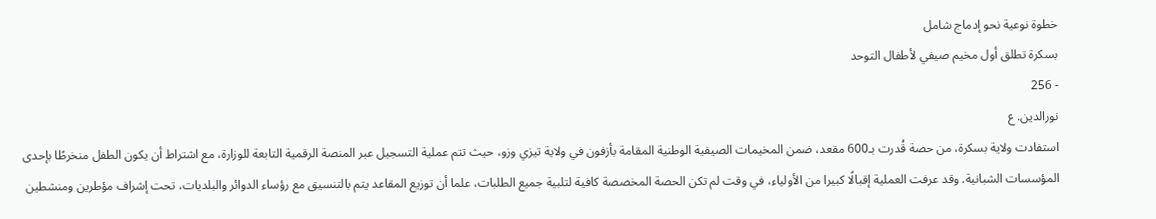خطوة نوعية نحو إدماج شامل
بسكرة تطلق أول مخيم صيفي لأطفال التوحد
- 256
نورالدين. ع
استفادت ولاية بسكرة، من حصة قُدرت بـ600 مقعد، ضمن المخيمات الصيفية الوطنية المقامة بأزفون في ولاية تيزي وزو، حيث تتم عملية التسجيل عبر المنصة الرقمية التابعة للوزارة، مع اشتراط أن يكون الطفل منخرطًا بإحدى المؤسسات الشبانية. وقد عرفت العملية إقبالًا كبيرا من الأولياء، في وقت لم تكن الحصة المخصصة كافية لتلبية جميع الطلبات، علما أن توزيع المقاعد يتم بالتنسيق مع رؤساء الدوائر والبلديات، تحت إشراف مؤطرين ومنشطين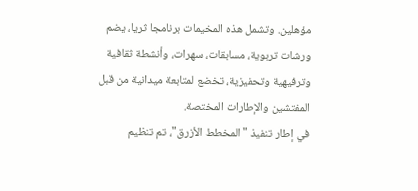مؤهلين. وتشمل هذه المخيمات برنامجا ثريا، يضم ورشات تربوية، مسابقات، سهرات، وأنشطة ثقافية وترفيهية وتحفيزية، تخضع لمتابعة ميدانية من قبل المفتشين والإطارات المختصة.
في إطار تنفيذ "المخطط الأزرق"، تم تنظيم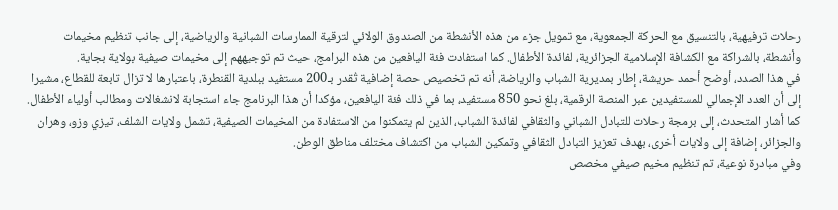رحلات ترفيهية، بالتنسيق مع الحركة الجمعوية، مع تمويل جزء من هذه الأنشطة من الصندوق الولائي لترقية الممارسات الشبانية والرياضية، إلى جانب تنظيم مخيمات وأنشطة، بالشراكة مع الكشافة الإسلامية الجزائرية، لفائدة الأطفال. كما استفادت فئة اليافعين من هذه البرامج، حيث تم توجيههم إلى مخيمات صيفية بولاية بجاية.
في هذا الصدد، أوضح أحمد حريشة، إطار بمديرية الشباب والرياضة، أنه تم تخصيص حصة إضافية تُقدر بـ200 مستفيد ببلدية القنطرة، باعتبارها لا تزال تابعة للقطاع، مشيرا إلى أن العدد الإجمالي للمستفيدين عبر المنصة الرقمية، بلغ نحو 850 مستفيد، بما في ذلك فئة اليافعين، مؤكدا أن هذا البرنامج جاء استجابة لانشغالات ومطالب أولياء الأطفال.
كما أشار المتحدث، إلى برمجة رحلات للتبادل الشباني والثقافي لفائدة الشباب، الذين لم يتمكنوا من الاستفادة من المخيمات الصيفية، تشمل ولايات الشلف، تيزي وزو، وهران والجزائر، إضافة إلى ولايات أخرى، بهدف تعزيز التبادل الثقافي وتمكين الشباب من اكتشاف مختلف مناطق الوطن.
وفي مبادرة نوعية، تم تنظيم مخيم صيفي مخصص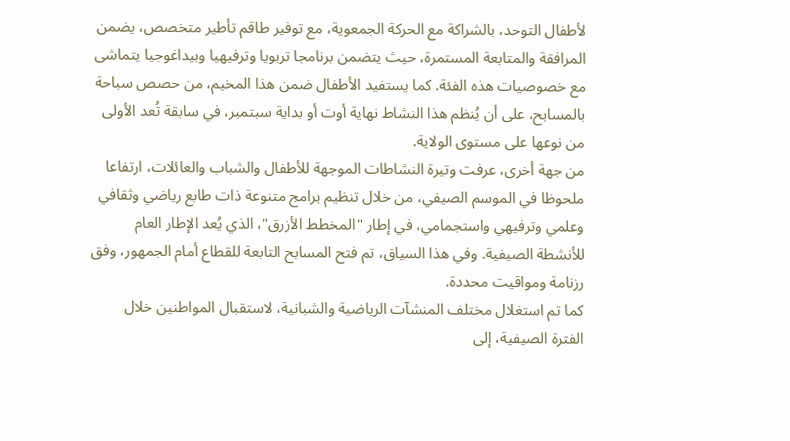لأطفال التوحد، بالشراكة مع الحركة الجمعوية، مع توفير طاقم تأطير متخصص، يضمن المرافقة والمتابعة المستمرة، حيث يتضمن برنامجا تربويا وترفيهيا وبيداغوجيا يتماشى مع خصوصيات هذه الفئة. كما يستفيد الأطفال ضمن هذا المخيم، من حصص سباحة بالمسابح، على أن يُنظم هذا النشاط نهاية أوت أو بداية سبتمبر، في سابقة تُعد الأولى من نوعها على مستوى الولاية.
من جهة أخرى، عرفت وتيرة النشاطات الموجهة للأطفال والشباب والعائلات، ارتفاعا ملحوظا في الموسم الصيفي، من خلال تنظيم برامج متنوعة ذات طابع رياضي وثقافي وعلمي وترفيهي واستجمامي، في إطار "المخطط الأزرق"، الذي يُعد الإطار العام للأنشطة الصيفية. وفي هذا السياق، تم فتح المسابح التابعة للقطاع أمام الجمهور، وفق رزنامة ومواقيت محددة.
كما تم استغلال مختلف المنشآت الرياضية والشبانية، لاستقبال المواطنين خلال الفترة الصيفية، إلى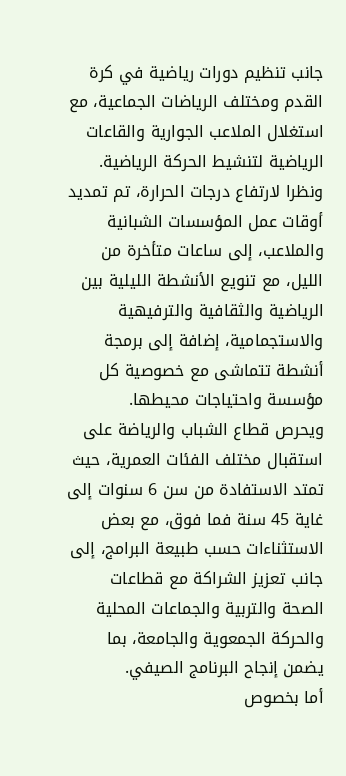جانب تنظيم دورات رياضية في كرة القدم ومختلف الرياضات الجماعية، مع استغلال الملاعب الجوارية والقاعات الرياضية لتنشيط الحركة الرياضية.
ونظرا لارتفاع درجات الحرارة، تم تمديد أوقات عمل المؤسسات الشبانية والملاعب، إلى ساعات متأخرة من الليل، مع تنويع الأنشطة الليلية بين الرياضية والثقافية والترفيهية والاستجمامية، إضافة إلى برمجة أنشطة تتماشى مع خصوصية كل مؤسسة واحتياجات محيطها.
ويحرص قطاع الشباب والرياضة على استقبال مختلف الفئات العمرية، حيث تمتد الاستفادة من سن 6 سنوات إلى غاية 45 سنة فما فوق، مع بعض الاستثناءات حسب طبيعة البرامج، إلى جانب تعزيز الشراكة مع قطاعات الصحة والتربية والجماعات المحلية والحركة الجمعوية والجامعة، بما يضمن إنجاح البرنامج الصيفي.
أما بخصوص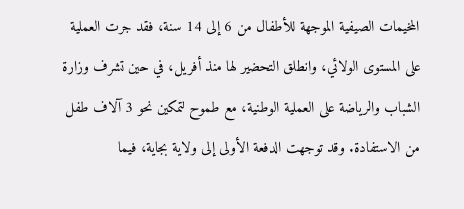المخيمات الصيفية الموجهة للأطفال من 6 إلى 14 سنة، فقد جرت العملية على المستوى الولائي، وانطلق التحضير لها منذ أفريل، في حين تشرف وزارة الشباب والرياضة على العملية الوطنية، مع طموح لتمكين نحو 3 آلاف طفل من الاستفادة. وقد توجهت الدفعة الأولى إلى ولاية بجاية، فيما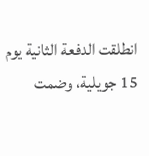انطلقت الدفعة الثانية يوم 15 جويلية، وضمت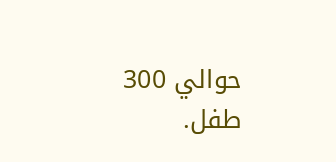حوالي 300 طفل.